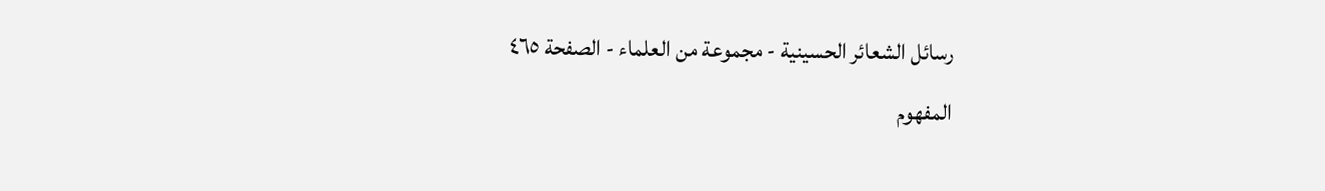رسائل الشعائر الحسينية - مجموعة من العلماء - الصفحة ٤٦٥
المفهوم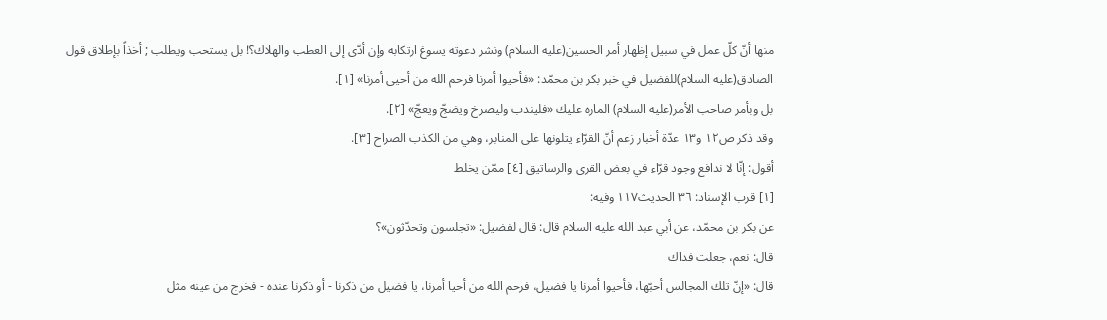منها أنّ كلّ عمل في سبيل إظهار أمر الحسين(عليه السلام) ونشر دعوته يسوغ ارتكابه وإن أدّى إلى العطب والهلاك؟! بل يستحب ويطلب ; أخذاً بإطلاق قول الصادق(عليه السلام)للفضيل في خبر بكر بن محمّد: «فأحيوا أمرنا فرحم الله من أحيى أمرنا» [١].
بل وبأمر صاحب الأمر(عليه السلام) الماره عليك «فليندب وليصرخ ويضجّ ويعجّ» [٢].
وقد ذكر ص١٢ و١٣ عدّة أخبار زعم أنّ القرّاء يتلونها على المنابر، وهي من الكذب الصراح [٣].
أقول: إنّا لا ندافع وجود قرّاء في بعض القرى والرساتيق [٤] ممّن يخلط
[١] قرب الإسناد: ٣٦ الحديث١١٧ وفيه:
عن بكر بن محمّد، عن أبي عبد الله عليه السلام قال: قال لفضيل: «تجلسون وتحدّثون»؟
قال: نعم، جعلت فداك
قال: «إنّ تلك المجالس أحبّها، فأحيوا أمرنا يا فضيل، فرحم الله من أحيا أمرنا، يا فضيل من ذكرنا - أو ذكرنا عنده - فخرج من عينه مثل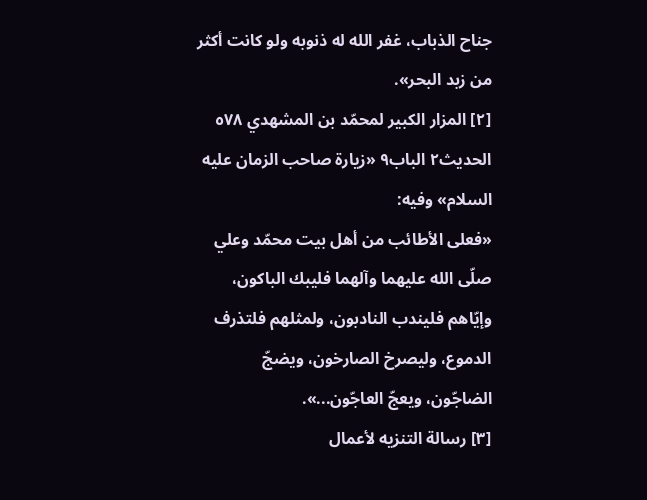جناح الذباب، غفر الله له ذنوبه ولو كانت أكثر من زبد البحر».
[٢] المزار الكبير لمحمّد بن المشهدي ٥٧٨ الحديث٢ الباب٩ «زيارة صاحب الزمان عليه السلام» وفيه:
«فعلى الأطائب من أهل بيت محمّد وعلي صلّى الله عليهما وآلهما فليبك الباكون، وإيّاهم فليندب النادبون، ولمثلهم فلتذرف الدموع، وليصرخ الصارخون، ويضجّ الضاجّون، ويعجّ العاجّون...».
[٣] رسالة التنزيه لأعمال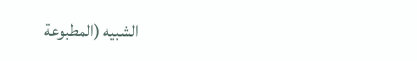الشبيه (المطبوعة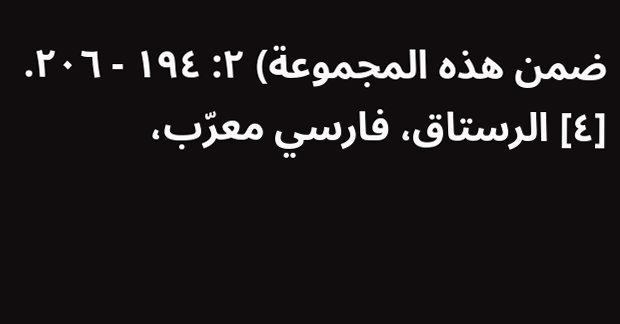ضمن هذه المجموعة) ٢: ١٩٤ - ٢٠٦.
[٤] الرستاق، فارسي معرّب،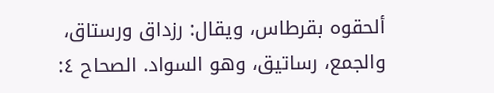ألحقوه بقرطاس، ويقال: رزداق ورستاق، والجمع، رساتيق، وهو السواد. الصحاح ٤: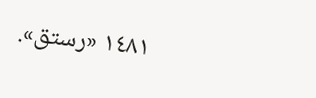١٤٨١ «رستق».